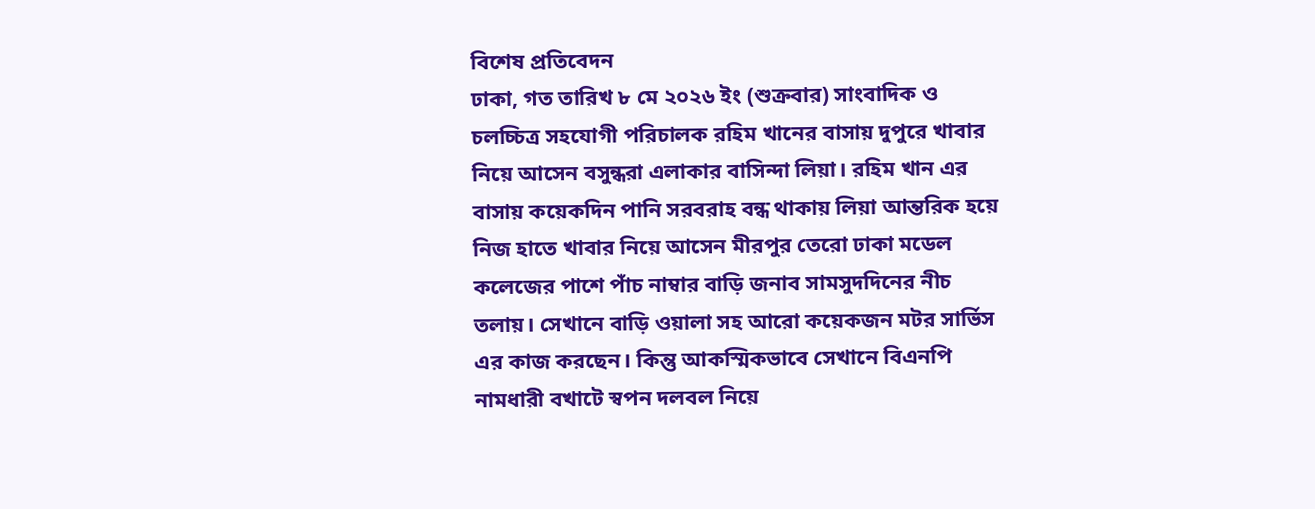বিশেষ প্রতিবেদন
ঢাকা, গত তারিখ ৮ মে ২০২৬ ইং (শুক্রবার) সাংবাদিক ও চলচ্চিত্র সহযোগী পরিচালক রহিম খানের বাসায় দুপুরে খাবার নিয়ে আসেন বসুন্ধরা এলাকার বাসিন্দা লিয়া। রহিম খান এর বাসায় কয়েকদিন পানি সরবরাহ বন্ধ থাকায় লিয়া আন্তরিক হয়ে নিজ হাতে খাবার নিয়ে আসেন মীরপুর তেরো ঢাকা মডেল কলেজের পাশে পাঁচ নাম্বার বাড়ি জনাব সামসুদদিনের নীচ তলায়। সেখানে বাড়ি ওয়ালা সহ আরো কয়েকজন মটর সার্ভিস এর কাজ করছেন। কিন্তু আকস্মিকভাবে সেখানে বিএনপি নামধারী বখাটে স্বপন দলবল নিয়ে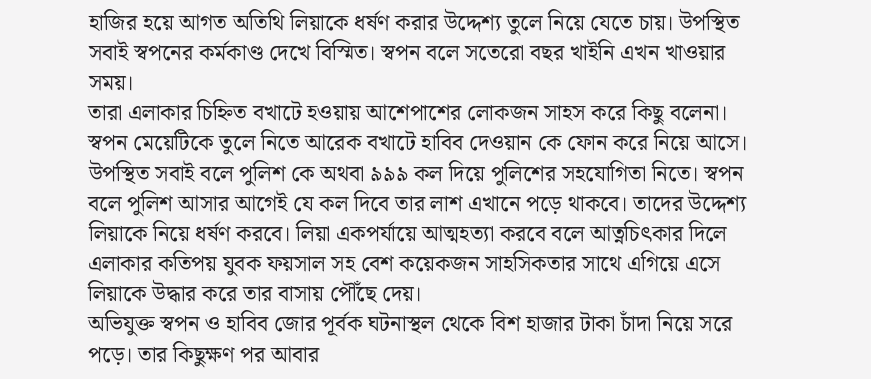হাজির হয়ে আগত অতিথি লিয়াকে ধর্ষণ করার উদ্দেশ্য তুলে নিয়ে যেতে চায়। উপস্থিত সবাই স্বপনের কর্মকাণ্ড দেখে বিস্মিত। স্বপন বলে সতেরো বছর খাইনি এখন খাওয়ার সময়।
তারা এলাকার চিহ্নিত বখাটে হওয়ায় আশেপাশের লোকজন সাহস করে কিছু বলেনা। স্বপন মেয়েটিকে তুলে নিতে আরেক বখাটে হাবিব দেওয়ান কে ফোন করে নিয়ে আসে। উপস্থিত সবাই বলে পুলিশ কে অথবা ৯৯৯ কল দিয়ে পুলিশের সহযোগিতা নিতে। স্বপন বলে পুলিশ আসার আগেই যে কল দিবে তার লাশ এখানে পড়ে থাকবে। তাদের উদ্দেশ্য লিয়াকে নিয়ে ধর্ষণ করবে। লিয়া একপর্যায়ে আত্মহত্যা করবে বলে আত্নচিৎকার দিলে এলাকার কতিপয় যুবক ফয়সাল সহ বেশ কয়েকজন সাহসিকতার সাথে এগিয়ে এসে লিয়াকে উদ্ধার করে তার বাসায় পৌঁছে দেয়।
অভিযুক্ত স্বপন ও হাবিব জোর পূর্বক ঘটনাস্থল থেকে বিশ হাজার টাকা চাঁদা নিয়ে সরে পড়ে। তার কিছুক্ষণ পর আবার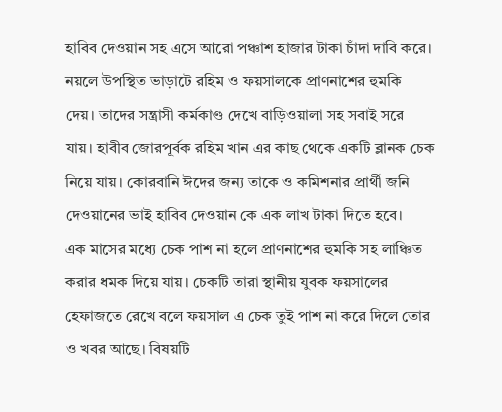হাবিব দেওয়ান সহ এসে আরো পঞ্চাশ হাজার টাকা চাঁদা দাবি করে। নয়লে উপস্থিত ভাড়াটে রহিম ও ফয়সালকে প্রাণনাশের হুমকি দেয়। তাদের সন্ত্রাসী কর্মকাণ্ড দেখে বাড়িওয়ালা সহ সবাই সরে যায়। হাবীব জোরপূর্বক রহিম খান এর কাছ থেকে একটি ব্লানক চেক নিয়ে যায়। কোরবানি ঈদের জন্য তাকে ও কমিশনার প্রার্থী জনি দেওয়ানের ভাই হাবিব দেওয়ান কে এক লাখ টাকা দিতে হবে।
এক মাসের মধ্যে চেক পাশ না হলে প্রাণনাশের হুমকি সহ লাঞ্চিত করার ধমক দিয়ে যায়। চেকটি তারা স্থানীয় যুবক ফয়সালের হেফাজতে রেখে বলে ফয়সাল এ চেক তুই পাশ না করে দিলে তোর ও খবর আছে। বিষয়টি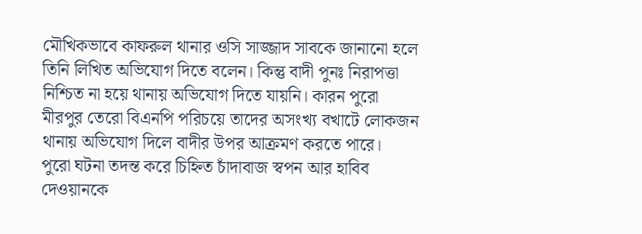মৌখিকভাবে কাফরুল থানার ওসি সাজ্জাদ সাবকে জানানো হলে তিনি লিখিত অভিযোগ দিতে বলেন। কিন্তু বাদী পুনঃ নিরাপত্তা নিশ্চিত না হয়ে থানায় অভিযোগ দিতে যায়নি। কারন পুরো মীরপুর তেরো বিএনপি পরিচয়ে তাদের অসংখ্য বখাটে লোকজন থানায় অভিযোগ দিলে বাদীর উপর আক্রমণ করতে পারে।
পুরো ঘটনা তদন্ত করে চিহ্নিত চাঁদাবাজ স্বপন আর হাবিব দেওয়ানকে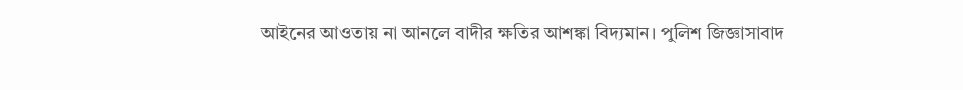আইনের আওতায় না আনলে বাদীর ক্ষতির আশঙ্কা বিদ্যমান। পুলিশ জিজ্ঞাসাবাদ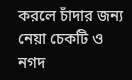করলে চাঁদার জন্য নেয়া চেকটি ও নগদ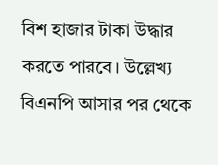বিশ হাজার টাকা উদ্ধার করতে পারবে। উল্লেখ্য বিএনপি আসার পর থেকে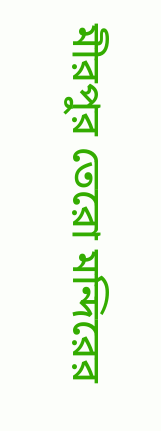মীরপুর তেরো মন্দিরের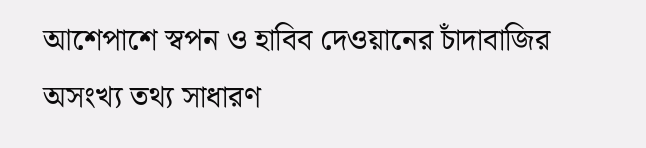আশেপাশে স্বপন ও হাবিব দেওয়ানের চাঁদাবাজির অসংখ্য তথ্য সাধারণ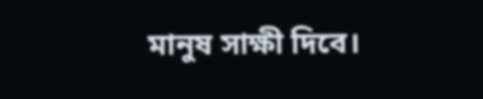মানুষ সাক্ষী দিবে।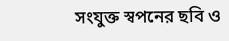সংযুক্ত স্বপনের ছবি ও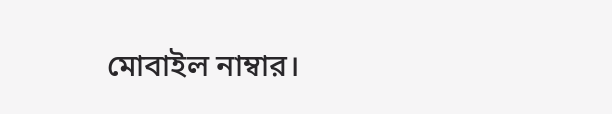মোবাইল নাম্বার।